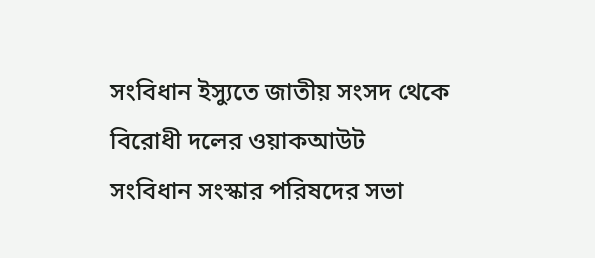সংবিধান ইস্যুতে জাতীয় সংসদ থেকে বিরোধী দলের ওয়াকআউট
সংবিধান সংস্কার পরিষদের সভা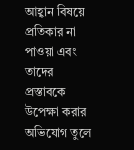আহ্বান বিষয়ে প্রতিকার না পাওয়া এবং তাদের প্রস্তাবকে উপেক্ষা করার অভিযোগ তুলে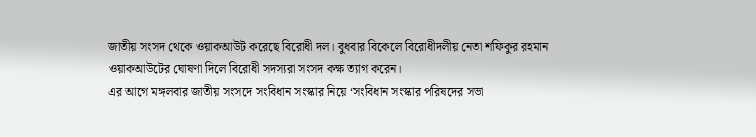জাতীয় সংসদ থেকে ওয়াকআউট করেছে বিরোধী দল। বুধবার বিকেলে বিরোধীদলীয় নেতা শফিকুর রহমান ওয়াকআউটের ঘোষণা দিলে বিরোধী সদস্যরা সংসদ কক্ষ ত্যাগ করেন।
এর আগে মঙ্গলবার জাতীয় সংসদে সংবিধান সংস্কার নিয়ে ‘সংবিধান সংস্কার পরিষদের সভা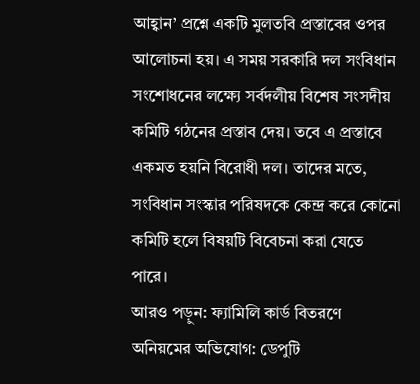আহ্বান’ প্রশ্নে একটি মুলতবি প্রস্তাবের ওপর আলোচনা হয়। এ সময় সরকারি দল সংবিধান সংশোধনের লক্ষ্যে সর্বদলীয় বিশেষ সংসদীয় কমিটি গঠনের প্রস্তাব দেয়। তবে এ প্রস্তাবে একমত হয়নি বিরোধী দল। তাদের মতে, সংবিধান সংস্কার পরিষদকে কেন্দ্র করে কোনো কমিটি হলে বিষয়টি বিবেচনা করা যেতে পারে।
আরও পড়ুন: ফ্যামিলি কার্ড বিতরণে অনিয়মের অভিযোগ: ডেপুটি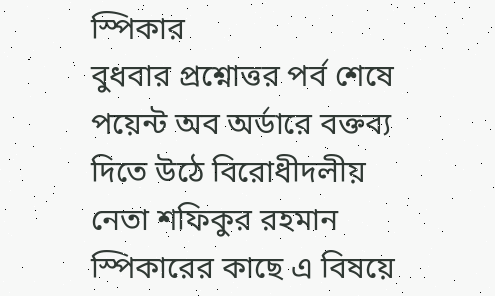স্পিকার
বুধবার প্রশ্নোত্তর পর্ব শেষে পয়েন্ট অব অর্ডারে বক্তব্য দিতে উঠে বিরোধীদলীয় নেতা শফিকুর রহমান স্পিকারের কাছে এ বিষয়ে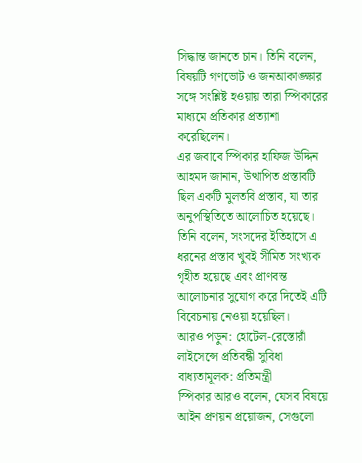সিদ্ধান্ত জানতে চান। তিনি বলেন, বিষয়টি গণভোট ও জনআকাঙ্ক্ষার সঙ্গে সংশ্লিষ্ট হওয়ায় তারা স্পিকারের মাধ্যমে প্রতিকার প্রত্যাশা করেছিলেন।
এর জবাবে স্পিকার হাফিজ উদ্দিন আহমদ জানান, উত্থাপিত প্রস্তাবটি ছিল একটি মুলতবি প্রস্তাব, যা তার অনুপস্থিতিতে আলোচিত হয়েছে। তিনি বলেন, সংসদের ইতিহাসে এ ধরনের প্রস্তাব খুবই সীমিত সংখ্যক গৃহীত হয়েছে এবং প্রাণবন্ত আলোচনার সুযোগ করে দিতেই এটি বিবেচনায় নেওয়া হয়েছিল।
আরও পড়ুন: হোটেল-রেস্তোরাঁ লাইসেন্সে প্রতিবন্ধী সুবিধা বাধ্যতামূলক: প্রতিমন্ত্রী
স্পিকার আরও বলেন, যেসব বিষয়ে আইন প্রণয়ন প্রয়োজন, সেগুলো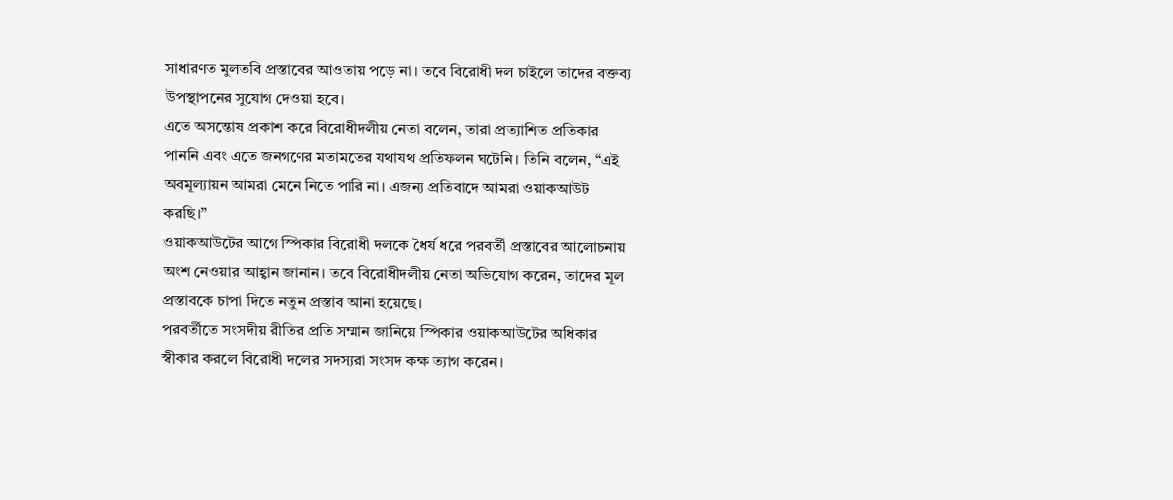সাধারণত মুলতবি প্রস্তাবের আওতায় পড়ে না। তবে বিরোধী দল চাইলে তাদের বক্তব্য উপস্থাপনের সুযোগ দেওয়া হবে।
এতে অসন্তোষ প্রকাশ করে বিরোধীদলীয় নেতা বলেন, তারা প্রত্যাশিত প্রতিকার পাননি এবং এতে জনগণের মতামতের যথাযথ প্রতিফলন ঘটেনি। তিনি বলেন, “এই অবমূল্যায়ন আমরা মেনে নিতে পারি না। এজন্য প্রতিবাদে আমরা ওয়াকআউট করছি।”
ওয়াকআউটের আগে স্পিকার বিরোধী দলকে ধৈর্য ধরে পরবর্তী প্রস্তাবের আলোচনায় অংশ নেওয়ার আহ্বান জানান। তবে বিরোধীদলীয় নেতা অভিযোগ করেন, তাদের মূল প্রস্তাবকে চাপা দিতে নতুন প্রস্তাব আনা হয়েছে।
পরবর্তীতে সংসদীয় রীতির প্রতি সম্মান জানিয়ে স্পিকার ওয়াকআউটের অধিকার স্বীকার করলে বিরোধী দলের সদস্যরা সংসদ কক্ষ ত্যাগ করেন।